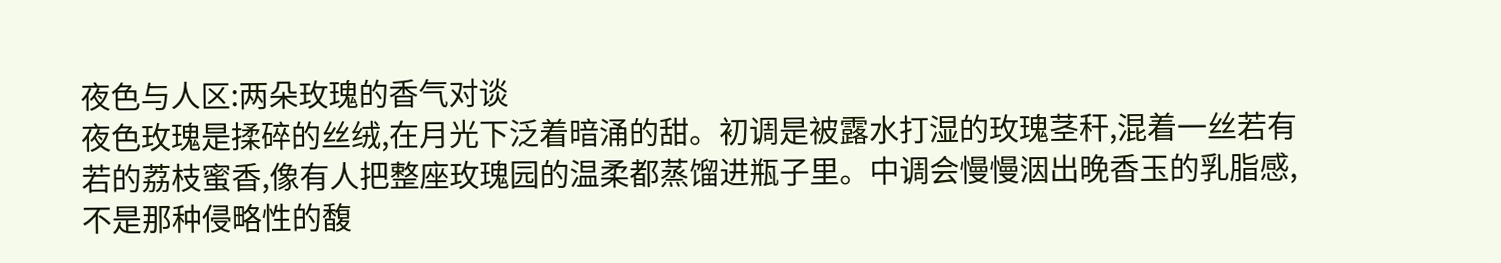夜色与人区:两朵玫瑰的香气对谈
夜色玫瑰是揉碎的丝绒,在月光下泛着暗涌的甜。初调是被露水打湿的玫瑰茎秆,混着一丝若有若的荔枝蜜香,像有人把整座玫瑰园的温柔都蒸馏进瓶子里。中调会慢慢洇出晚香玉的乳脂感,不是那种侵略性的馥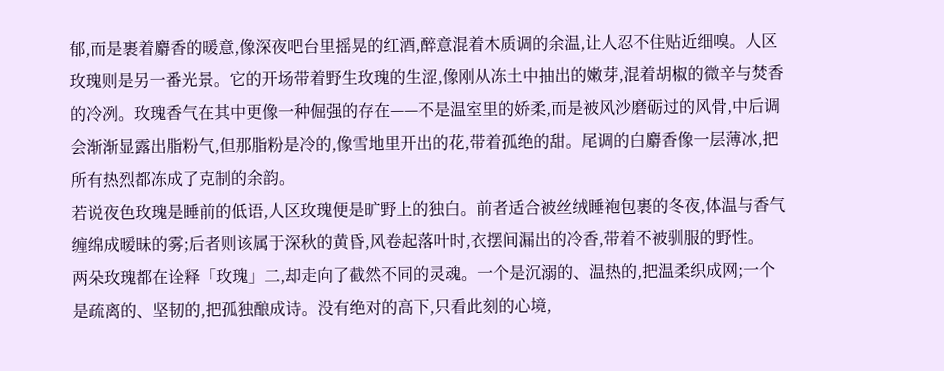郁,而是裹着麝香的暖意,像深夜吧台里摇晃的红酒,醉意混着木质调的余温,让人忍不住贴近细嗅。人区玫瑰则是另一番光景。它的开场带着野生玫瑰的生涩,像刚从冻土中抽出的嫩芽,混着胡椒的微辛与焚香的冷冽。玫瑰香气在其中更像一种倔强的存在——不是温室里的娇柔,而是被风沙磨砺过的风骨,中后调会渐渐显露出脂粉气,但那脂粉是冷的,像雪地里开出的花,带着孤绝的甜。尾调的白麝香像一层薄冰,把所有热烈都冻成了克制的余韵。
若说夜色玫瑰是睡前的低语,人区玫瑰便是旷野上的独白。前者适合被丝绒睡袍包裹的冬夜,体温与香气缠绵成暧昧的雾;后者则该属于深秋的黄昏,风卷起落叶时,衣摆间漏出的冷香,带着不被驯服的野性。
两朵玫瑰都在诠释「玫瑰」二,却走向了截然不同的灵魂。一个是沉溺的、温热的,把温柔织成网;一个是疏离的、坚韧的,把孤独酿成诗。没有绝对的高下,只看此刻的心境,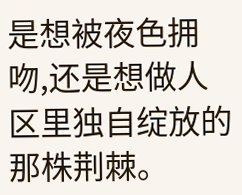是想被夜色拥吻,还是想做人区里独自绽放的那株荆棘。